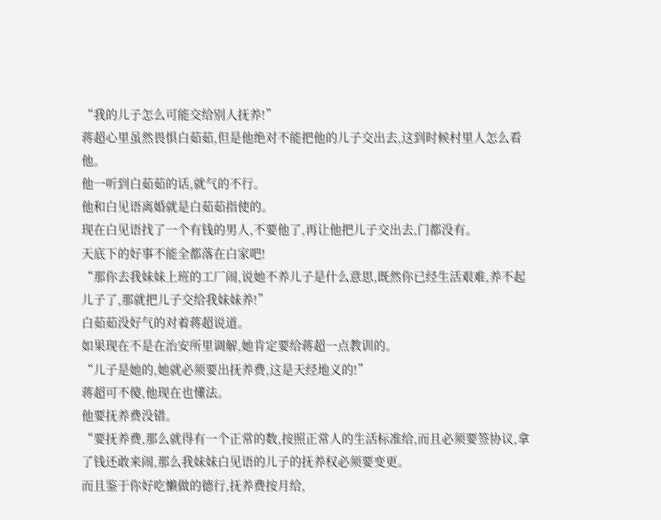“我的儿子怎么可能交给别人抚养!”
蒋超心里虽然畏惧白茹茹,但是他绝对不能把他的儿子交出去,这到时候村里人怎么看他。
他一听到白茹茹的话,就气的不行。
他和白见语离婚就是白茹茹指使的。
现在白见语找了一个有钱的男人,不要他了,再让他把儿子交出去,门都没有。
天底下的好事不能全都落在白家吧!
“那你去我妹妹上班的工厂闹,说她不养儿子是什么意思,既然你已经生活艰难,养不起儿子了,那就把儿子交给我妹妹养!”
白茹茹没好气的对着蒋超说道。
如果现在不是在治安所里调解,她肯定要给蒋超一点教训的。
“儿子是她的,她就必须要出抚养费,这是天经地义的!”
蒋超可不傻,他现在也懂法。
他要抚养费没错。
“要抚养费,那么就得有一个正常的数,按照正常人的生活标准给,而且必须要签协议,拿了钱还敢来闹,那么我妹妹白见语的儿子的抚养权必须要变更。
而且鉴于你好吃懒做的德行,抚养费按月给,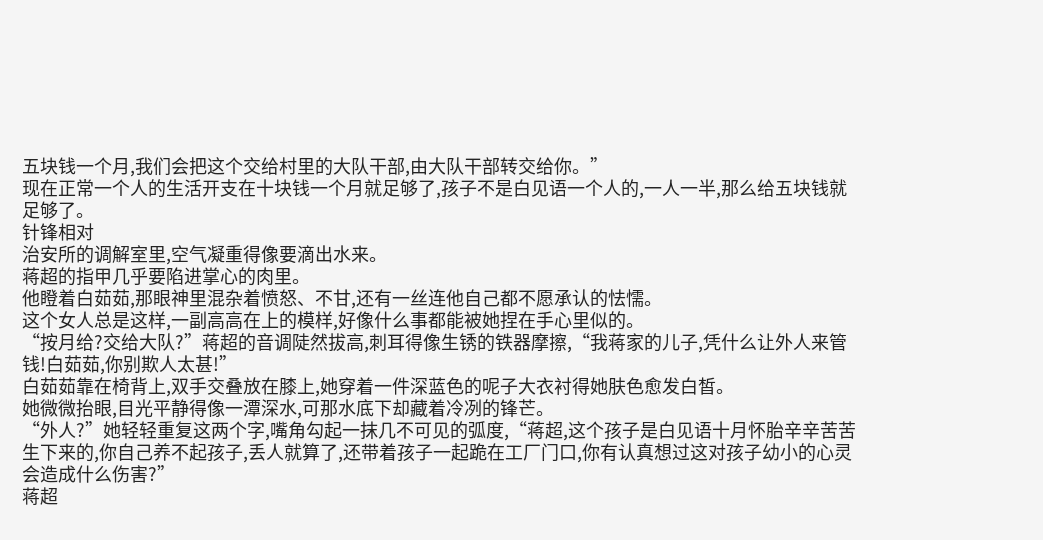五块钱一个月,我们会把这个交给村里的大队干部,由大队干部转交给你。”
现在正常一个人的生活开支在十块钱一个月就足够了,孩子不是白见语一个人的,一人一半,那么给五块钱就足够了。
针锋相对
治安所的调解室里,空气凝重得像要滴出水来。
蒋超的指甲几乎要陷进掌心的肉里。
他瞪着白茹茹,那眼神里混杂着愤怒、不甘,还有一丝连他自己都不愿承认的怯懦。
这个女人总是这样,一副高高在上的模样,好像什么事都能被她捏在手心里似的。
“按月给?交给大队?”蒋超的音调陡然拔高,刺耳得像生锈的铁器摩擦,“我蒋家的儿子,凭什么让外人来管钱!白茹茹,你别欺人太甚!”
白茹茹靠在椅背上,双手交叠放在膝上,她穿着一件深蓝色的呢子大衣衬得她肤色愈发白皙。
她微微抬眼,目光平静得像一潭深水,可那水底下却藏着冷冽的锋芒。
“外人?”她轻轻重复这两个字,嘴角勾起一抹几不可见的弧度,“蒋超,这个孩子是白见语十月怀胎辛辛苦苦生下来的,你自己养不起孩子,丢人就算了,还带着孩子一起跪在工厂门口,你有认真想过这对孩子幼小的心灵会造成什么伤害?”
蒋超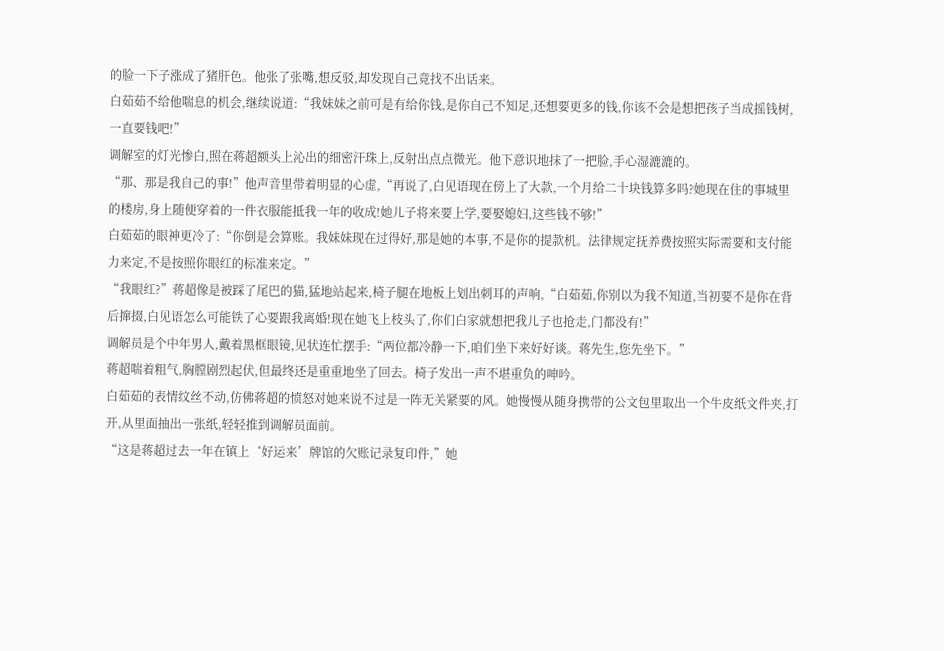的脸一下子涨成了猪肝色。他张了张嘴,想反驳,却发现自己竟找不出话来。
白茹茹不给他喘息的机会,继续说道:“我妹妹之前可是有给你钱,是你自己不知足,还想要更多的钱,你该不会是想把孩子当成摇钱树,一直要钱吧!”
调解室的灯光惨白,照在蒋超额头上沁出的细密汗珠上,反射出点点微光。他下意识地抹了一把脸,手心湿漉漉的。
“那、那是我自己的事!”他声音里带着明显的心虚,“再说了,白见语现在傍上了大款,一个月给二十块钱算多吗?她现在住的事城里的楼房,身上随便穿着的一件衣服能抵我一年的收成!她儿子将来要上学,要娶媳妇,这些钱不够!”
白茹茹的眼神更冷了:“你倒是会算账。我妹妹现在过得好,那是她的本事,不是你的提款机。法律规定抚养费按照实际需要和支付能力来定,不是按照你眼红的标准来定。”
“我眼红?”蒋超像是被踩了尾巴的猫,猛地站起来,椅子腿在地板上划出刺耳的声响,“白茹茹,你别以为我不知道,当初要不是你在背后撺掇,白见语怎么可能铁了心要跟我离婚!现在她飞上枝头了,你们白家就想把我儿子也抢走,门都没有!”
调解员是个中年男人,戴着黑框眼镜,见状连忙摆手:“两位都冷静一下,咱们坐下来好好谈。蒋先生,您先坐下。”
蒋超喘着粗气,胸膛剧烈起伏,但最终还是重重地坐了回去。椅子发出一声不堪重负的呻吟。
白茹茹的表情纹丝不动,仿佛蒋超的愤怒对她来说不过是一阵无关紧要的风。她慢慢从随身携带的公文包里取出一个牛皮纸文件夹,打开,从里面抽出一张纸,轻轻推到调解员面前。
“这是蒋超过去一年在镇上‘好运来’牌馆的欠账记录复印件,”她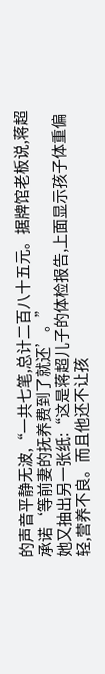的声音平静无波,“一共七笔,总计二百八十五元。据牌馆老板说,蒋超承诺‘等前妻的抚养费到了就还’。”
她又抽出另一张纸:“这是蒋超儿子的体检报告,上面显示孩子体重偏轻,营养不良。而且他还不让孩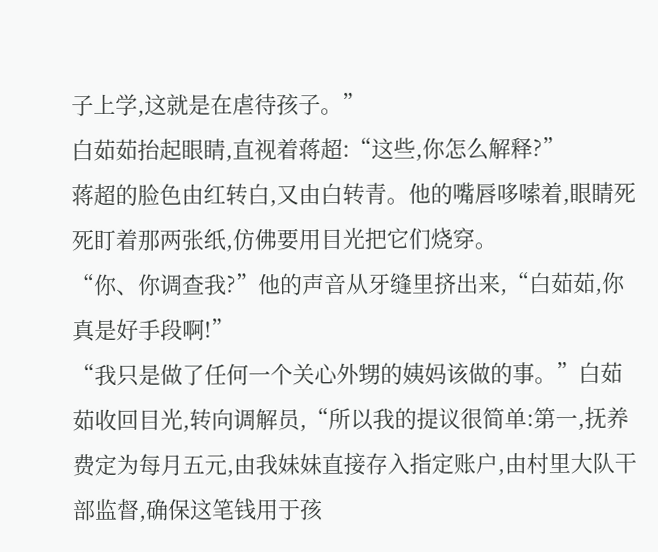子上学,这就是在虐待孩子。”
白茹茹抬起眼睛,直视着蒋超:“这些,你怎么解释?”
蒋超的脸色由红转白,又由白转青。他的嘴唇哆嗦着,眼睛死死盯着那两张纸,仿佛要用目光把它们烧穿。
“你、你调查我?”他的声音从牙缝里挤出来,“白茹茹,你真是好手段啊!”
“我只是做了任何一个关心外甥的姨妈该做的事。”白茹茹收回目光,转向调解员,“所以我的提议很简单:第一,抚养费定为每月五元,由我妹妹直接存入指定账户,由村里大队干部监督,确保这笔钱用于孩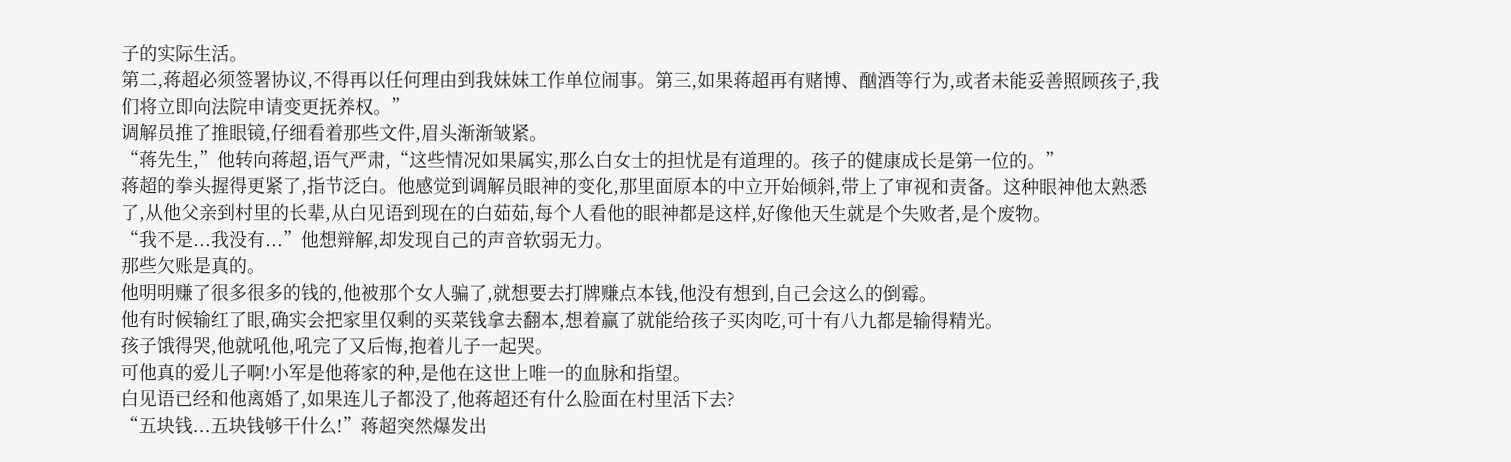子的实际生活。
第二,蒋超必须签署协议,不得再以任何理由到我妹妹工作单位闹事。第三,如果蒋超再有赌博、酗酒等行为,或者未能妥善照顾孩子,我们将立即向法院申请变更抚养权。”
调解员推了推眼镜,仔细看着那些文件,眉头渐渐皱紧。
“蒋先生,”他转向蒋超,语气严肃,“这些情况如果属实,那么白女士的担忧是有道理的。孩子的健康成长是第一位的。”
蒋超的拳头握得更紧了,指节泛白。他感觉到调解员眼神的变化,那里面原本的中立开始倾斜,带上了审视和责备。这种眼神他太熟悉了,从他父亲到村里的长辈,从白见语到现在的白茹茹,每个人看他的眼神都是这样,好像他天生就是个失败者,是个废物。
“我不是...我没有...”他想辩解,却发现自己的声音软弱无力。
那些欠账是真的。
他明明赚了很多很多的钱的,他被那个女人骗了,就想要去打牌赚点本钱,他没有想到,自己会这么的倒霉。
他有时候输红了眼,确实会把家里仅剩的买菜钱拿去翻本,想着赢了就能给孩子买肉吃,可十有八九都是输得精光。
孩子饿得哭,他就吼他,吼完了又后悔,抱着儿子一起哭。
可他真的爱儿子啊!小军是他蒋家的种,是他在这世上唯一的血脉和指望。
白见语已经和他离婚了,如果连儿子都没了,他蒋超还有什么脸面在村里活下去?
“五块钱...五块钱够干什么!”蒋超突然爆发出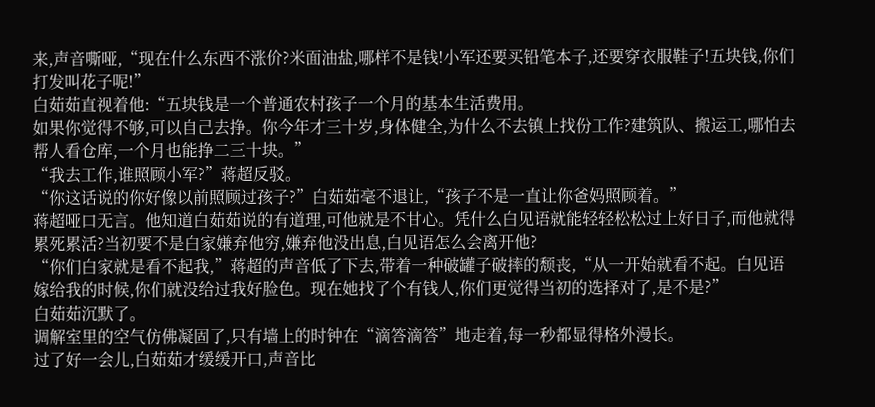来,声音嘶哑,“现在什么东西不涨价?米面油盐,哪样不是钱!小军还要买铅笔本子,还要穿衣服鞋子!五块钱,你们打发叫花子呢!”
白茹茹直视着他:“五块钱是一个普通农村孩子一个月的基本生活费用。
如果你觉得不够,可以自己去挣。你今年才三十岁,身体健全,为什么不去镇上找份工作?建筑队、搬运工,哪怕去帮人看仓库,一个月也能挣二三十块。”
“我去工作,谁照顾小军?”蒋超反驳。
“你这话说的你好像以前照顾过孩子?”白茹茹毫不退让,“孩子不是一直让你爸妈照顾着。”
蒋超哑口无言。他知道白茹茹说的有道理,可他就是不甘心。凭什么白见语就能轻轻松松过上好日子,而他就得累死累活?当初要不是白家嫌弃他穷,嫌弃他没出息,白见语怎么会离开他?
“你们白家就是看不起我,”蒋超的声音低了下去,带着一种破罐子破摔的颓丧,“从一开始就看不起。白见语嫁给我的时候,你们就没给过我好脸色。现在她找了个有钱人,你们更觉得当初的选择对了,是不是?”
白茹茹沉默了。
调解室里的空气仿佛凝固了,只有墙上的时钟在“滴答滴答”地走着,每一秒都显得格外漫长。
过了好一会儿,白茹茹才缓缓开口,声音比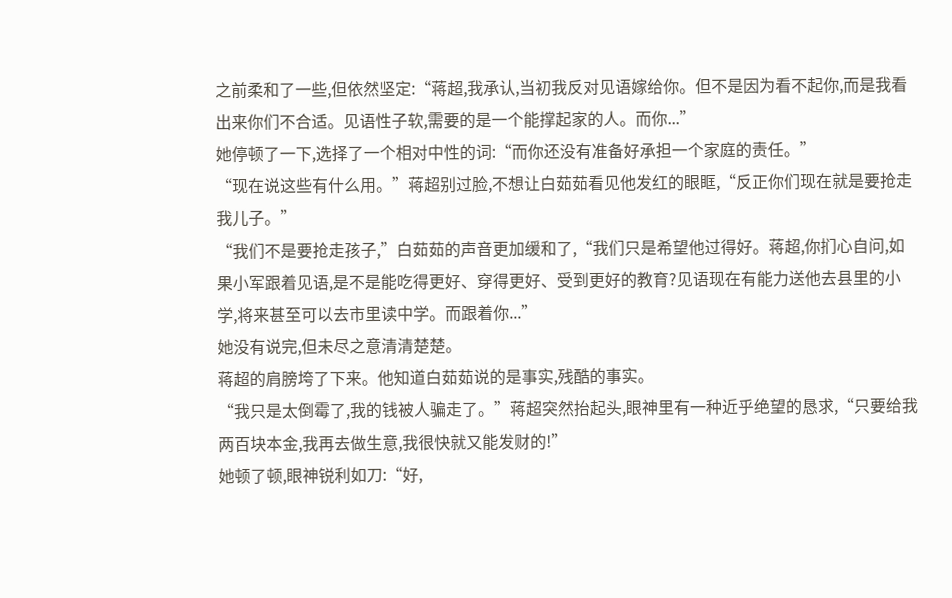之前柔和了一些,但依然坚定:“蒋超,我承认,当初我反对见语嫁给你。但不是因为看不起你,而是我看出来你们不合适。见语性子软,需要的是一个能撑起家的人。而你...”
她停顿了一下,选择了一个相对中性的词:“而你还没有准备好承担一个家庭的责任。”
“现在说这些有什么用。”蒋超别过脸,不想让白茹茹看见他发红的眼眶,“反正你们现在就是要抢走我儿子。”
“我们不是要抢走孩子,”白茹茹的声音更加缓和了,“我们只是希望他过得好。蒋超,你扪心自问,如果小军跟着见语,是不是能吃得更好、穿得更好、受到更好的教育?见语现在有能力送他去县里的小学,将来甚至可以去市里读中学。而跟着你...”
她没有说完,但未尽之意清清楚楚。
蒋超的肩膀垮了下来。他知道白茹茹说的是事实,残酷的事实。
“我只是太倒霉了,我的钱被人骗走了。”蒋超突然抬起头,眼神里有一种近乎绝望的恳求,“只要给我两百块本金,我再去做生意,我很快就又能发财的!”
她顿了顿,眼神锐利如刀:“好,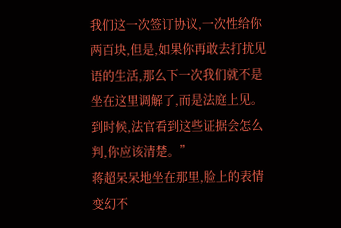我们这一次签订协议,一次性给你两百块,但是,如果你再敢去打扰见语的生活,那么下一次我们就不是坐在这里调解了,而是法庭上见。到时候,法官看到这些证据会怎么判,你应该清楚。”
蒋超呆呆地坐在那里,脸上的表情变幻不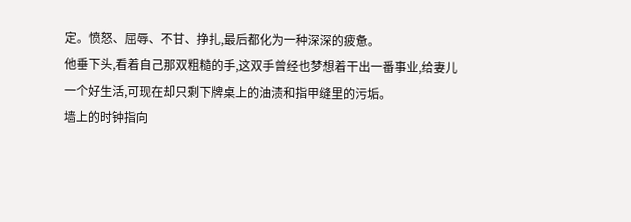定。愤怒、屈辱、不甘、挣扎,最后都化为一种深深的疲惫。
他垂下头,看着自己那双粗糙的手,这双手曾经也梦想着干出一番事业,给妻儿一个好生活,可现在却只剩下牌桌上的油渍和指甲缝里的污垢。
墙上的时钟指向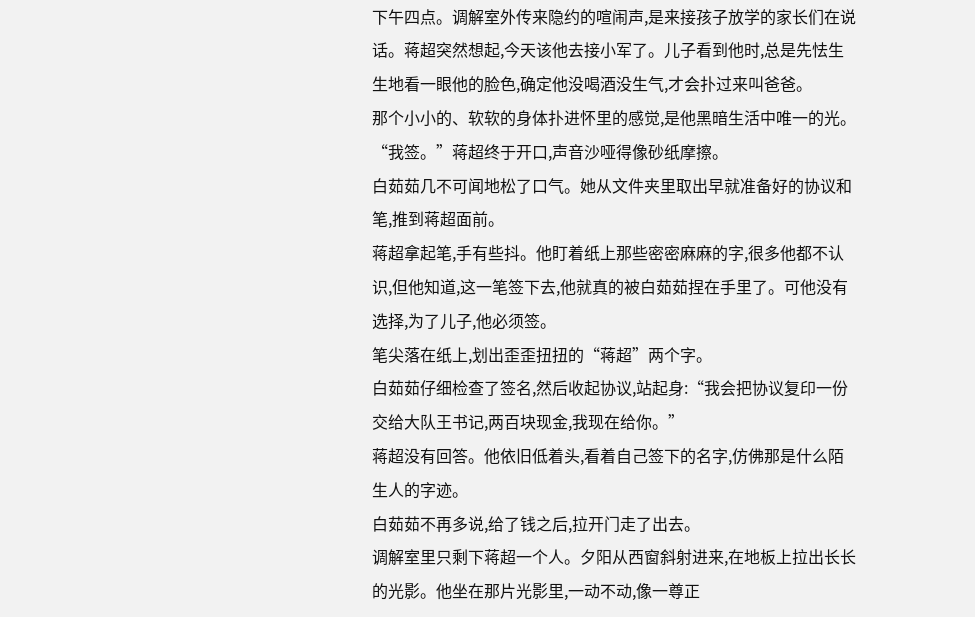下午四点。调解室外传来隐约的喧闹声,是来接孩子放学的家长们在说话。蒋超突然想起,今天该他去接小军了。儿子看到他时,总是先怯生生地看一眼他的脸色,确定他没喝酒没生气,才会扑过来叫爸爸。
那个小小的、软软的身体扑进怀里的感觉,是他黑暗生活中唯一的光。
“我签。”蒋超终于开口,声音沙哑得像砂纸摩擦。
白茹茹几不可闻地松了口气。她从文件夹里取出早就准备好的协议和笔,推到蒋超面前。
蒋超拿起笔,手有些抖。他盯着纸上那些密密麻麻的字,很多他都不认识,但他知道,这一笔签下去,他就真的被白茹茹捏在手里了。可他没有选择,为了儿子,他必须签。
笔尖落在纸上,划出歪歪扭扭的“蒋超”两个字。
白茹茹仔细检查了签名,然后收起协议,站起身:“我会把协议复印一份交给大队王书记,两百块现金,我现在给你。”
蒋超没有回答。他依旧低着头,看着自己签下的名字,仿佛那是什么陌生人的字迹。
白茹茹不再多说,给了钱之后,拉开门走了出去。
调解室里只剩下蒋超一个人。夕阳从西窗斜射进来,在地板上拉出长长的光影。他坐在那片光影里,一动不动,像一尊正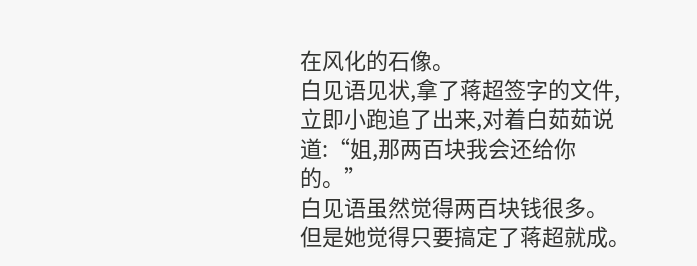在风化的石像。
白见语见状,拿了蒋超签字的文件,立即小跑追了出来,对着白茹茹说道:“姐,那两百块我会还给你的。”
白见语虽然觉得两百块钱很多。
但是她觉得只要搞定了蒋超就成。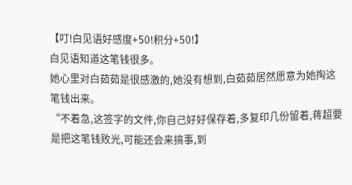【叮!白见语好感度+50!积分+50!】
白见语知道这笔钱很多。
她心里对白茹茹是很感激的,她没有想到,白茹茹居然愿意为她掏这笔钱出来。
“不着急,这签字的文件,你自己好好保存着,多复印几份留着,蒋超要是把这笔钱败光,可能还会来搞事,到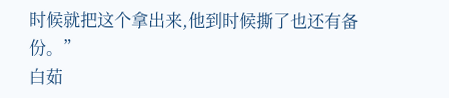时候就把这个拿出来,他到时候撕了也还有备份。”
白茹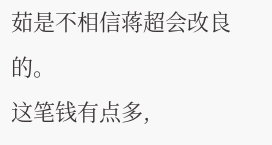茹是不相信蒋超会改良的。
这笔钱有点多,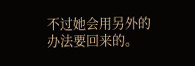不过她会用另外的办法要回来的。